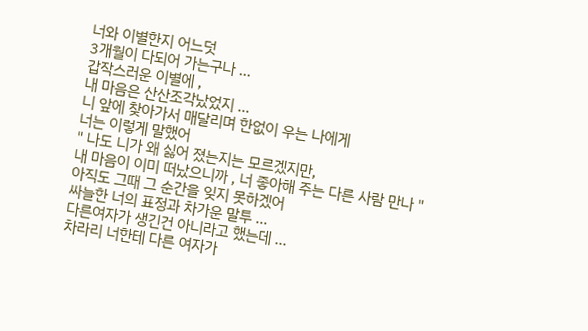너와 이별한지 어느덧
3개월이 다되어 가는구나 ...
갑작스러운 이별에 ,
내 마음은 산산조각났었지 ...
니 앞에 찾아가서 매달리며 한없이 우는 나에게
너는 이렇게 말했어
" 나도 니가 왜 싫어 졌는지는 모르겠지만,
내 마음이 이미 떠났으니까 , 너 좋아해 주는 다른 사람 만나 "
아직도 그때 그 순간을 잊지 못하겠어
싸늘한 너의 표정과 차가운 말투 ...
다른여자가 생긴건 아니라고 했는데 ...
차라리 너한테 다른 여자가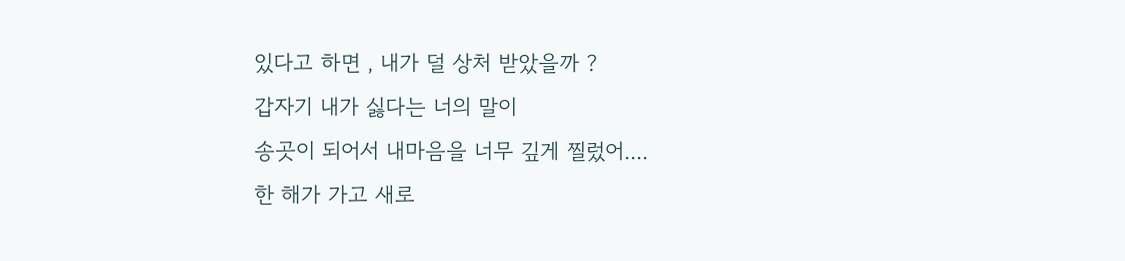있다고 하면 , 내가 덜 상처 받았을까 ?
갑자기 내가 싫다는 너의 말이
송곳이 되어서 내마음을 너무 깊게 찔렀어....
한 해가 가고 새로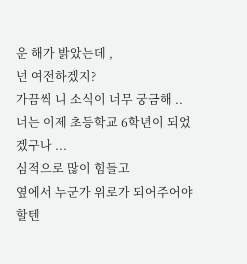운 해가 밝았는데 ,
넌 여전하겠지?
가끔씩 니 소식이 너무 궁금해 ..
너는 이제 초등학교 6학년이 되었겠구나 ...
심적으로 많이 힘들고
옆에서 누군가 위로가 되어주어야 할텐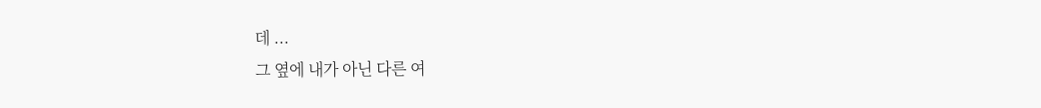데 ...
그 옆에 내가 아닌 다른 여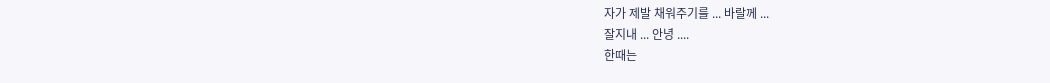자가 제발 채워주기를 ... 바랄께 ...
잘지내 ... 안녕 ....
한때는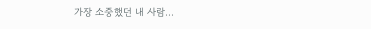가장 소중했던 내 사람...